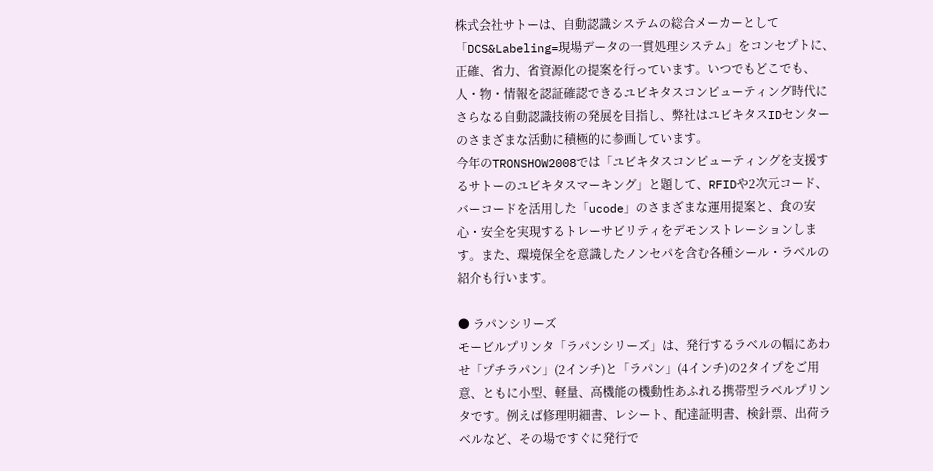株式会社サトーは、自動認識システムの総合メーカーとして「DCS&Labeling=現場データの一貫処理システム」をコンセプトに、正確、省力、省資源化の提案を行っています。いつでもどこでも、人・物・情報を認証確認できるユビキタスコンピューティング時代にさらなる自動認識技術の発展を目指し、弊社はユビキタスIDセンターのさまざまな活動に積極的に参画しています。
今年のTRONSHOW2008では「ユビキタスコンピューティングを支援するサトーのユビキタスマーキング」と題して、RFIDや2次元コード、バーコードを活用した「ucode」のさまざまな運用提案と、食の安心・安全を実現するトレーサビリティをデモンストレーションします。また、環境保全を意識したノンセパを含む各種シール・ラベルの紹介も行います。

● ラパンシリーズ
モービルプリンタ「ラパンシリーズ」は、発行するラベルの幅にあわせ「プチラパン」(2インチ)と「ラパン」(4インチ)の2タイプをご用意、ともに小型、軽量、高機能の機動性あふれる携帯型ラベルプリンタです。例えば修理明細書、レシート、配達証明書、検針票、出荷ラベルなど、その場ですぐに発行で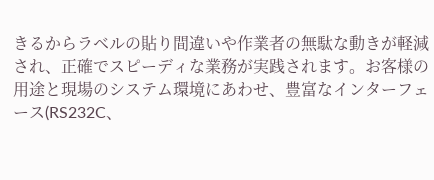きるからラベルの貼り間違いや作業者の無駄な動きが軽減され、正確でスピーディな業務が実践されます。お客様の用途と現場のシステム環境にあわせ、豊富なインターフェース(RS232C、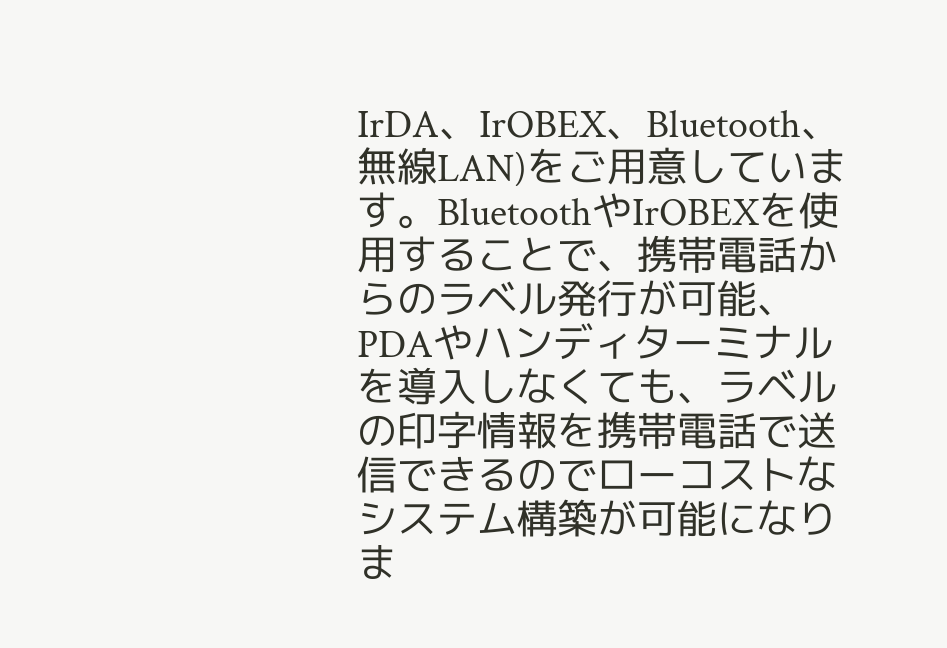IrDA、IrOBEX、Bluetooth、無線LAN)をご用意しています。BluetoothやIrOBEXを使用することで、携帯電話からのラベル発行が可能、PDAやハンディターミナルを導入しなくても、ラベルの印字情報を携帯電話で送信できるのでローコストなシステム構築が可能になりま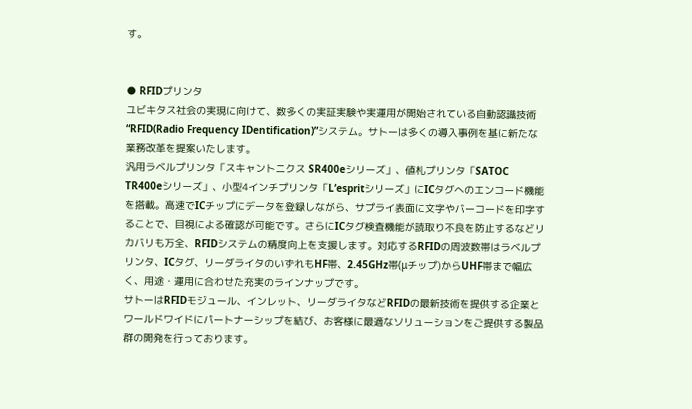す。


● RFIDプリンタ
ユビキタス社会の実現に向けて、数多くの実証実験や実運用が開始されている自動認識技術“RFID(Radio Frequency IDentification)”システム。サトーは多くの導入事例を基に新たな業務改革を提案いたします。
汎用ラベルプリンタ「スキャントニクス SR400eシリーズ」、値札プリンタ「SATOC TR400eシリーズ」、小型4インチプリンタ「L‘espritシリーズ」にICタグへのエンコード機能を搭載。高速でICチップにデータを登録しながら、サプライ表面に文字やバーコードを印字することで、目視による確認が可能です。さらにICタグ検査機能が読取り不良を防止するなどリカバリも万全、RFIDシステムの精度向上を支援します。対応するRFIDの周波数帯はラベルプリンタ、ICタグ、リーダライタのいずれもHF帯、2.45GHz帯(μチップ)からUHF帯まで幅広く、用途・運用に合わせた充実のラインナップです。
サトーはRFIDモジュール、インレット、リーダライタなどRFIDの最新技術を提供する企業とワールドワイドにパートナーシップを結び、お客様に最適なソリューションをご提供する製品群の開発を行っております。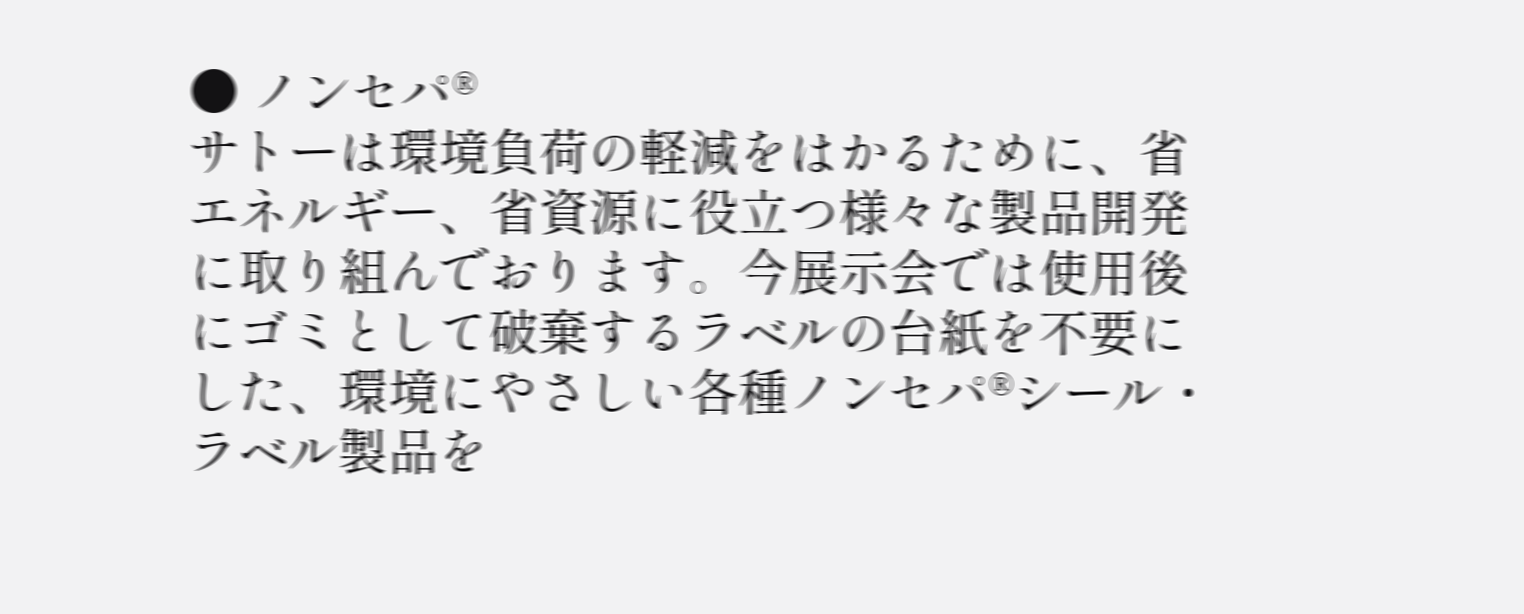● ノンセパ®
サトーは環境負荷の軽減をはかるために、省エネルギー、省資源に役立つ様々な製品開発に取り組んでおります。今展示会では使用後にゴミとして破棄するラベルの台紙を不要にした、環境にやさしい各種ノンセパ®シール・ラベル製品を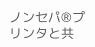ノンセパ®プリンタと共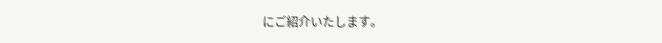にご紹介いたします。